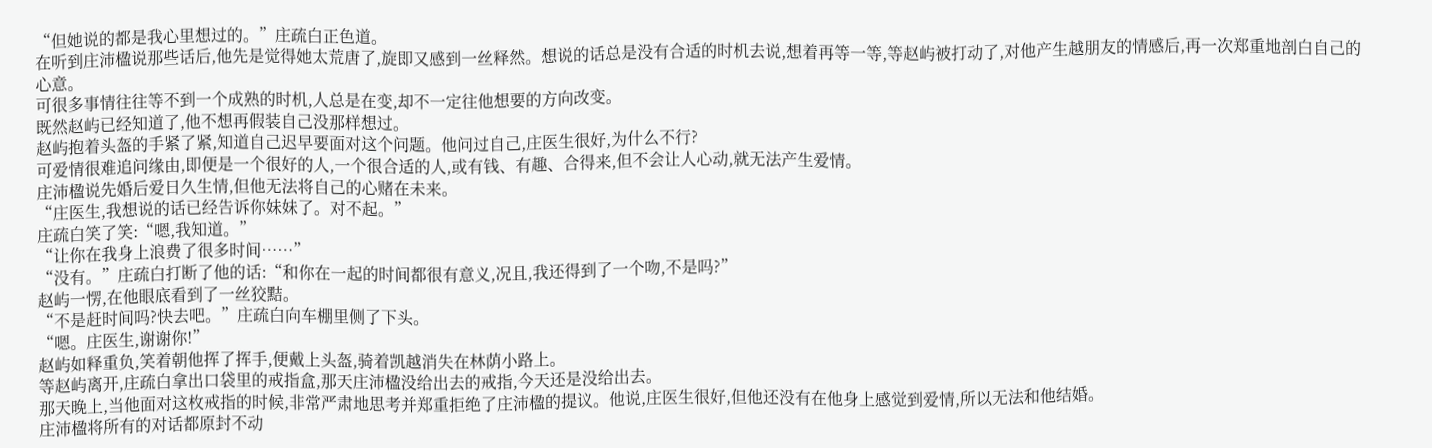“但她说的都是我心里想过的。”庄疏白正色道。
在听到庄沛楹说那些话后,他先是觉得她太荒唐了,旋即又感到一丝释然。想说的话总是没有合适的时机去说,想着再等一等,等赵屿被打动了,对他产生越朋友的情感后,再一次郑重地剖白自己的心意。
可很多事情往往等不到一个成熟的时机,人总是在变,却不一定往他想要的方向改变。
既然赵屿已经知道了,他不想再假装自己没那样想过。
赵屿抱着头盔的手紧了紧,知道自己迟早要面对这个问题。他问过自己,庄医生很好,为什么不行?
可爱情很难追问缘由,即便是一个很好的人,一个很合适的人,或有钱、有趣、合得来,但不会让人心动,就无法产生爱情。
庄沛楹说先婚后爱日久生情,但他无法将自己的心赌在未来。
“庄医生,我想说的话已经告诉你妹妹了。对不起。”
庄疏白笑了笑:“嗯,我知道。”
“让你在我身上浪费了很多时间……”
“没有。”庄疏白打断了他的话:“和你在一起的时间都很有意义,况且,我还得到了一个吻,不是吗?”
赵屿一愣,在他眼底看到了一丝狡黠。
“不是赶时间吗?快去吧。”庄疏白向车棚里侧了下头。
“嗯。庄医生,谢谢你!”
赵屿如释重负,笑着朝他挥了挥手,便戴上头盔,骑着凯越消失在林荫小路上。
等赵屿离开,庄疏白拿出口袋里的戒指盒,那天庄沛楹没给出去的戒指,今天还是没给出去。
那天晚上,当他面对这枚戒指的时候,非常严肃地思考并郑重拒绝了庄沛楹的提议。他说,庄医生很好,但他还没有在他身上感觉到爱情,所以无法和他结婚。
庄沛楹将所有的对话都原封不动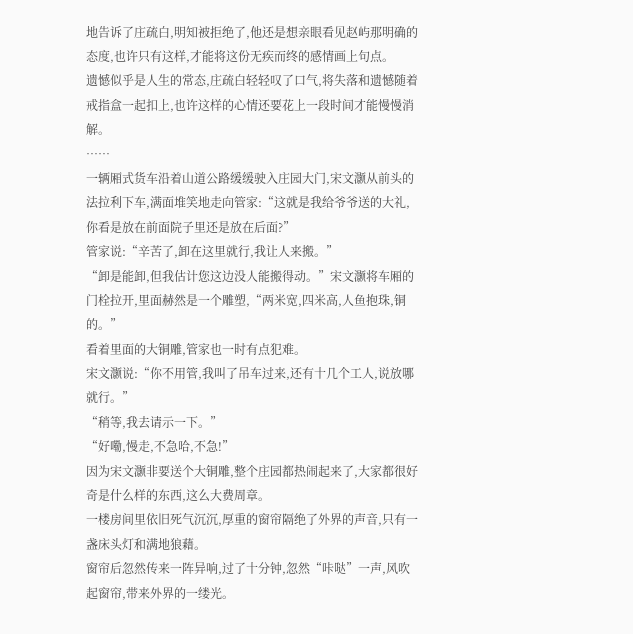地告诉了庄疏白,明知被拒绝了,他还是想亲眼看见赵屿那明确的态度,也许只有这样,才能将这份无疾而终的感情画上句点。
遗憾似乎是人生的常态,庄疏白轻轻叹了口气,将失落和遗憾随着戒指盒一起扣上,也许这样的心情还要花上一段时间才能慢慢消解。
……
一辆厢式货车沿着山道公路缓缓驶入庄园大门,宋文灏从前头的法拉利下车,满面堆笑地走向管家:“这就是我给爷爷送的大礼,你看是放在前面院子里还是放在后面?”
管家说:“辛苦了,卸在这里就行,我让人来搬。”
“卸是能卸,但我估计您这边没人能搬得动。”宋文灏将车厢的门栓拉开,里面赫然是一个雕塑,“两米宽,四米高,人鱼抱珠,铜的。”
看着里面的大铜雕,管家也一时有点犯难。
宋文灏说:“你不用管,我叫了吊车过来,还有十几个工人,说放哪就行。”
“稍等,我去请示一下。”
“好嘞,慢走,不急哈,不急!”
因为宋文灏非要送个大铜雕,整个庄园都热闹起来了,大家都很好奇是什么样的东西,这么大费周章。
一楼房间里依旧死气沉沉,厚重的窗帘隔绝了外界的声音,只有一盏床头灯和满地狼藉。
窗帘后忽然传来一阵异响,过了十分钟,忽然“咔哒”一声,风吹起窗帘,带来外界的一缕光。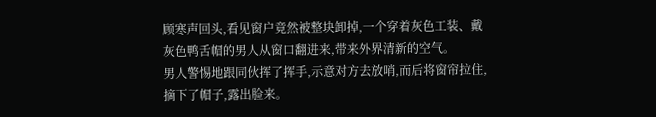顾寒声回头,看见窗户竟然被整块卸掉,一个穿着灰色工装、戴灰色鸭舌帽的男人从窗口翻进来,带来外界清新的空气。
男人警惕地跟同伙挥了挥手,示意对方去放哨,而后将窗帘拉住,摘下了帽子,露出脸来。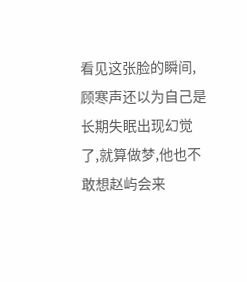看见这张脸的瞬间,顾寒声还以为自己是长期失眠出现幻觉了,就算做梦,他也不敢想赵屿会来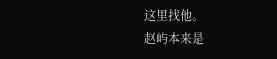这里找他。
赵屿本来是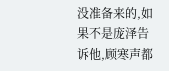没准备来的,如果不是庞泽告诉他,顾寒声都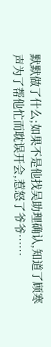默默做了什么;如果不是他找吴助理确认,知道了顾寒声为了帮他忙而耽误开会,惹怒了爷爷……